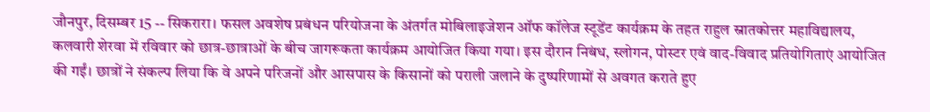जौनपुर, दिसम्बर 15 -- सिकरारा। फसल अवशेष प्रबंधन परियोजना के अंतर्गत मोबिलाइजेशन ऑफ कॉलेज स्टूडेंट कार्यक्रम के तहत राहुल स्नातकोत्तर महाविद्यालय, कलवारी शेरवा में रविवार को छात्र-छात्राओं के बीच जागरूकता कार्यक्रम आयोजित किया गया। इस दौरान निबंध, स्लोगन, पोस्टर एवं वाद-विवाद प्रतियोगिताएं आयोजित की गईं। छात्रों ने संकल्प लिया कि वे अपने परिजनों और आसपास के किसानों को पराली जलाने के दुष्परिणामों से अवगत कराते हुए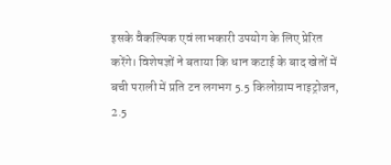इसके वैकल्पिक एवं लाभकारी उपयोग के लिए प्रेरित करेंगे। विशेषज्ञों ने बताया कि धान कटाई के बाद खेतों में बची पराली में प्रति टन लगभग 5.5 किलोग्राम नाइट्रोजन, 2.5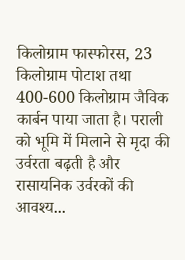किलोग्राम फास्फोरस, 23 किलोग्राम पोटाश तथा 400-600 किलोग्राम जैविक कार्बन पाया जाता है। पराली को भूमि में मिलाने से मृदा की उर्वरता बढ़ती है और रासायनिक उर्वरकों की आवश्य...